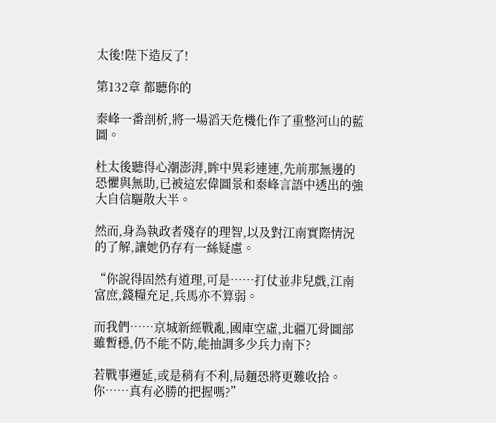太後!陛下造反了!

第132章 都聽你的

秦峰一番剖析,將一場滔天危機化作了重整河山的藍圖。

杜太後聽得心潮澎湃,眸中異彩連連,先前那無邊的恐懼與無助,已被這宏偉圖景和秦峰言語中透出的強大自信驅散大半。

然而,身為執政者殘存的理智,以及對江南實際情況的了解,讓她仍存有一絲疑慮。

“你說得固然有道理,可是……打仗並非兒戲,江南富庶,錢糧充足,兵馬亦不算弱。

而我們……京城新經戰亂,國庫空虛,北疆兀骨圖部雖暫穩,仍不能不防,能抽調多少兵力南下?

若戰事遷延,或是稍有不利,局麵恐將更難收拾。你……真有必勝的把握嗎?”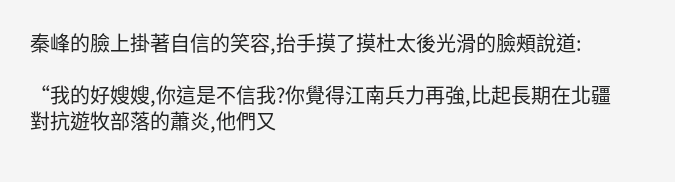秦峰的臉上掛著自信的笑容,抬手摸了摸杜太後光滑的臉頰說道:

“我的好嫂嫂,你這是不信我?你覺得江南兵力再強,比起長期在北疆對抗遊牧部落的蕭炎,他們又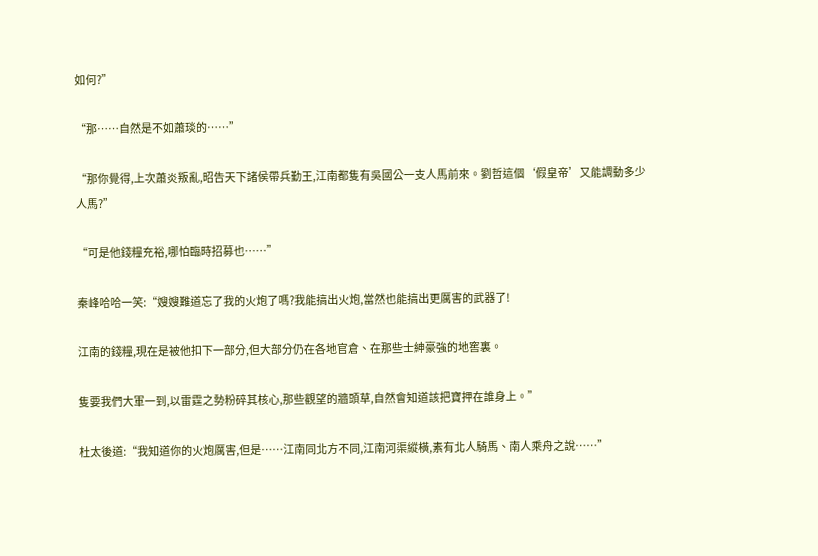如何?”

“那……自然是不如蕭琰的……”

“那你覺得,上次蕭炎叛亂,昭告天下諸侯帶兵勤王,江南都隻有吳國公一支人馬前來。劉哲這個‘假皇帝’又能調動多少人馬?”

“可是他錢糧充裕,哪怕臨時招募也……”

秦峰哈哈一笑:“嫂嫂難道忘了我的火炮了嗎?我能搞出火炮,當然也能搞出更厲害的武器了!

江南的錢糧,現在是被他扣下一部分,但大部分仍在各地官倉、在那些士紳豪強的地窖裏。

隻要我們大軍一到,以雷霆之勢粉碎其核心,那些觀望的牆頭草,自然會知道該把寶押在誰身上。”

杜太後道:“我知道你的火炮厲害,但是……江南同北方不同,江南河渠縱橫,素有北人騎馬、南人乘舟之說……”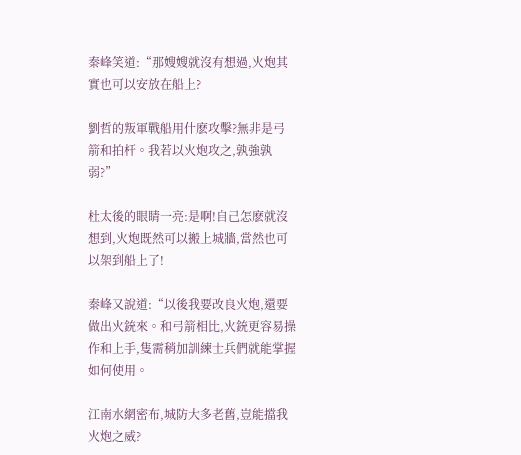秦峰笑道:“那嫂嫂就沒有想過,火炮其實也可以安放在船上?

劉哲的叛軍戰船用什麽攻擊?無非是弓箭和拍杆。我若以火炮攻之,孰強孰弱?”

杜太後的眼睛一亮:是啊!自己怎麽就沒想到,火炮既然可以搬上城牆,當然也可以架到船上了!

秦峰又說道:“以後我要改良火炮,還要做出火銃來。和弓箭相比,火銃更容易操作和上手,隻需稍加訓練士兵們就能掌握如何使用。

江南水網密布,城防大多老舊,豈能擋我火炮之威?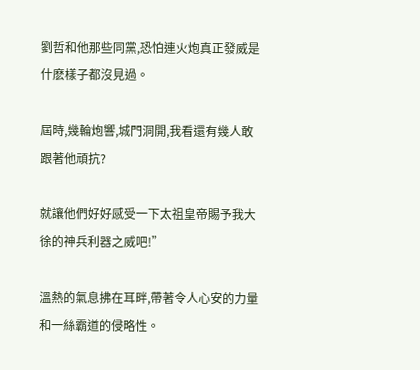劉哲和他那些同黨,恐怕連火炮真正發威是什麽樣子都沒見過。

屆時,幾輪炮響,城門洞開,我看還有幾人敢跟著他頑抗?

就讓他們好好感受一下太祖皇帝賜予我大徐的神兵利器之威吧!”

溫熱的氣息拂在耳畔,帶著令人心安的力量和一絲霸道的侵略性。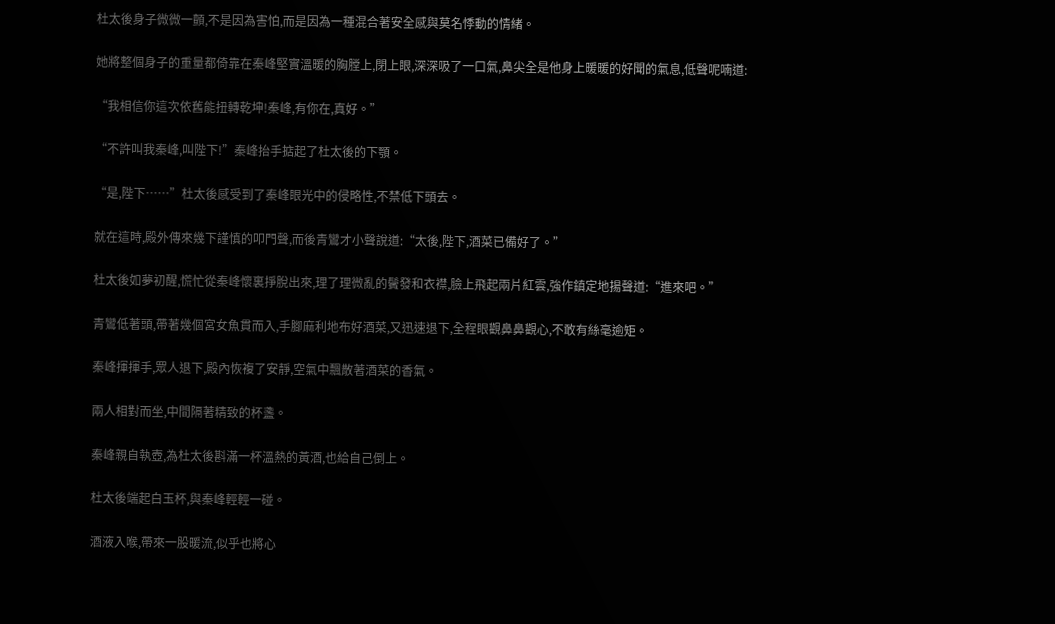杜太後身子微微一顫,不是因為害怕,而是因為一種混合著安全感與莫名悸動的情緒。

她將整個身子的重量都倚靠在秦峰堅實溫暖的胸膛上,閉上眼,深深吸了一口氣,鼻尖全是他身上暖暖的好聞的氣息,低聲呢喃道:

“我相信你這次依舊能扭轉乾坤!秦峰,有你在,真好。”

“不許叫我秦峰,叫陛下!”秦峰抬手掂起了杜太後的下顎。

“是,陛下……”杜太後感受到了秦峰眼光中的侵略性,不禁低下頭去。

就在這時,殿外傳來幾下謹慎的叩門聲,而後青鸞才小聲說道:“太後,陛下,酒菜已備好了。”

杜太後如夢初醒,慌忙從秦峰懷裏掙脫出來,理了理微亂的鬢發和衣襟,臉上飛起兩片紅雲,強作鎮定地揚聲道:“進來吧。”

青鸞低著頭,帶著幾個宮女魚貫而入,手腳麻利地布好酒菜,又迅速退下,全程眼觀鼻鼻觀心,不敢有絲毫逾矩。

秦峰揮揮手,眾人退下,殿內恢複了安靜,空氣中飄散著酒菜的香氣。

兩人相對而坐,中間隔著精致的杯盞。

秦峰親自執壺,為杜太後斟滿一杯溫熱的黃酒,也給自己倒上。

杜太後端起白玉杯,與秦峰輕輕一碰。

酒液入喉,帶來一股暖流,似乎也將心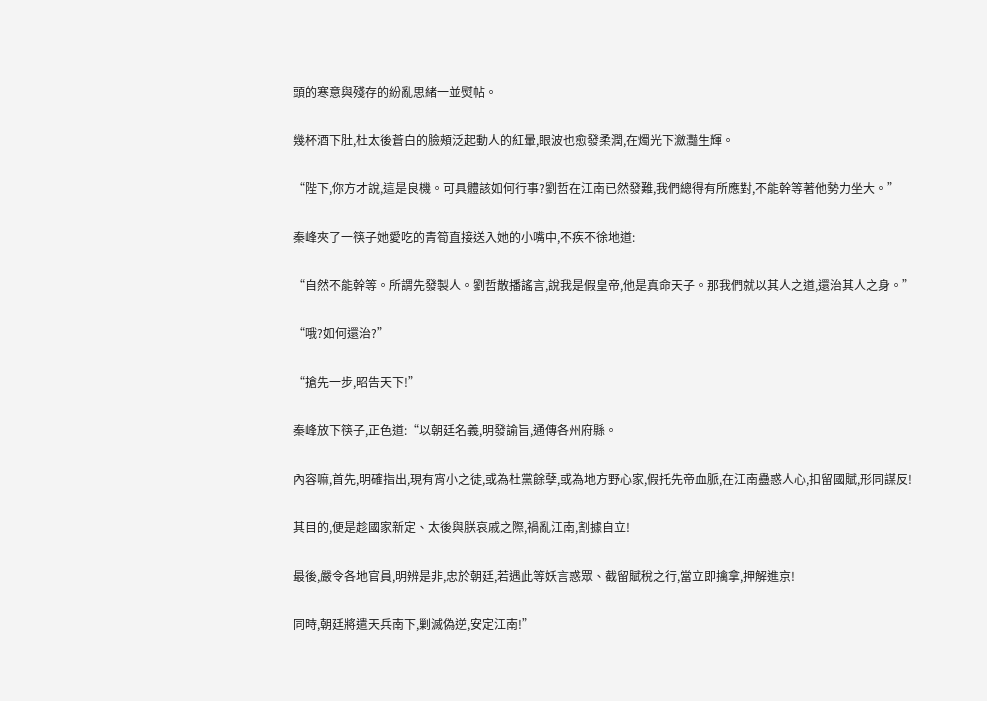頭的寒意與殘存的紛亂思緒一並熨帖。

幾杯酒下肚,杜太後蒼白的臉頰泛起動人的紅暈,眼波也愈發柔潤,在燭光下瀲灩生輝。

“陛下,你方才說,這是良機。可具體該如何行事?劉哲在江南已然發難,我們總得有所應對,不能幹等著他勢力坐大。”

秦峰夾了一筷子她愛吃的青筍直接送入她的小嘴中,不疾不徐地道:

“自然不能幹等。所謂先發製人。劉哲散播謠言,說我是假皇帝,他是真命天子。那我們就以其人之道,還治其人之身。”

“哦?如何還治?”

“搶先一步,昭告天下!”

秦峰放下筷子,正色道:“以朝廷名義,明發諭旨,通傳各州府縣。

內容嘛,首先,明確指出,現有宵小之徒,或為杜黨餘孽,或為地方野心家,假托先帝血脈,在江南蠱惑人心,扣留國賦,形同謀反!

其目的,便是趁國家新定、太後與朕哀戚之際,禍亂江南,割據自立!

最後,嚴令各地官員,明辨是非,忠於朝廷,若遇此等妖言惑眾、截留賦稅之行,當立即擒拿,押解進京!

同時,朝廷將遣天兵南下,剿滅偽逆,安定江南!”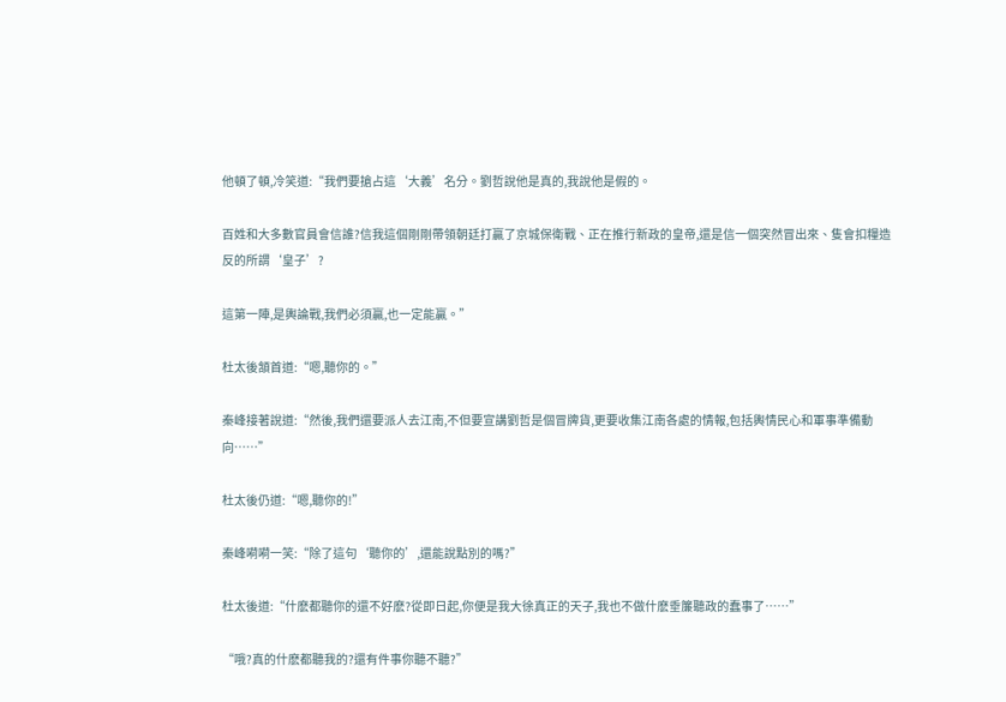他頓了頓,冷笑道:“我們要搶占這‘大義’名分。劉哲說他是真的,我說他是假的。

百姓和大多數官員會信誰?信我這個剛剛帶領朝廷打贏了京城保衛戰、正在推行新政的皇帝,還是信一個突然冒出來、隻會扣糧造反的所謂‘皇子’?

這第一陣,是輿論戰,我們必須贏,也一定能贏。”

杜太後頷首道:“嗯,聽你的。”

秦峰接著說道:“然後,我們還要派人去江南,不但要宣講劉哲是個冒牌貨,更要收集江南各處的情報,包括輿情民心和軍事準備動向……”

杜太後仍道:“嗯,聽你的!”

秦峰嗬嗬一笑:“除了這句‘聽你的’,還能說點別的嗎?”

杜太後道:“什麽都聽你的還不好麽?從即日起,你便是我大徐真正的天子,我也不做什麽垂簾聽政的蠢事了……”

“哦?真的什麽都聽我的?還有件事你聽不聽?”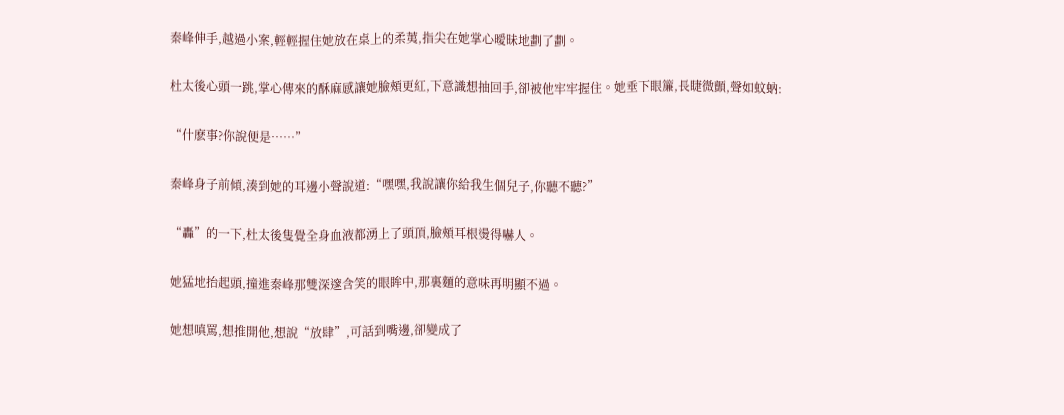秦峰伸手,越過小案,輕輕握住她放在桌上的柔荑,指尖在她掌心曖昧地劃了劃。

杜太後心頭一跳,掌心傳來的酥麻感讓她臉頰更紅,下意識想抽回手,卻被他牢牢握住。她垂下眼簾,長睫微顫,聲如蚊蚋:

“什麽事?你說便是……”

秦峰身子前傾,湊到她的耳邊小聲說道:“嘿嘿,我說讓你給我生個兒子,你聽不聽?”

“轟”的一下,杜太後隻覺全身血液都湧上了頭頂,臉頰耳根燙得嚇人。

她猛地抬起頭,撞進秦峰那雙深邃含笑的眼眸中,那裏麵的意味再明顯不過。

她想嗔罵,想推開他,想說“放肆”,可話到嘴邊,卻變成了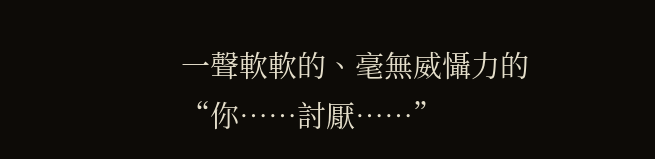一聲軟軟的、毫無威懾力的“你……討厭……”